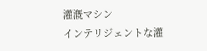灌漑マシン
インテリジェントな灌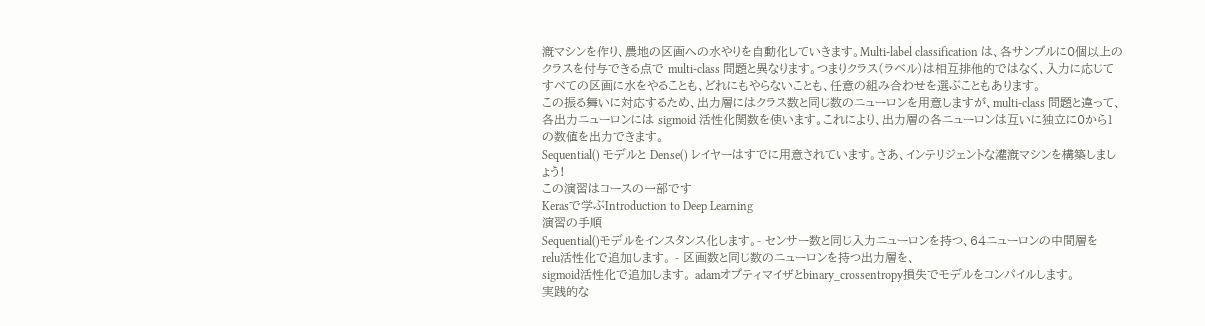漑マシンを作り、農地の区画への水やりを自動化していきます。Multi-label classification は、各サンプルに0個以上のクラスを付与できる点で multi-class 問題と異なります。つまりクラス(ラベル)は相互排他的ではなく、入力に応じてすべての区画に水をやることも、どれにもやらないことも、任意の組み合わせを選ぶこともあります。
この振る舞いに対応するため、出力層にはクラス数と同じ数のニューロンを用意しますが、multi-class 問題と違って、各出力ニューロンには sigmoid 活性化関数を使います。これにより、出力層の各ニューロンは互いに独立に0から1の数値を出力できます。
Sequential() モデルと Dense() レイヤーはすでに用意されています。さあ、インテリジェントな灌漑マシンを構築しましょう!
この演習はコースの一部です
Kerasで学ぶIntroduction to Deep Learning
演習の手順
Sequential()モデルをインスタンス化します。- センサー数と同じ入力ニューロンを持つ、64ニューロンの中間層を
relu活性化で追加します。 - 区画数と同じ数のニューロンを持つ出力層を、
sigmoid活性化で追加します。 adamオプティマイザとbinary_crossentropy損失でモデルをコンパイルします。
実践的な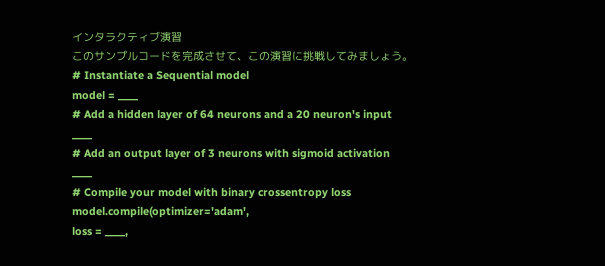インタラクティブ演習
このサンプルコードを完成させて、この演習に挑戦してみましょう。
# Instantiate a Sequential model
model = ____
# Add a hidden layer of 64 neurons and a 20 neuron's input
____
# Add an output layer of 3 neurons with sigmoid activation
____
# Compile your model with binary crossentropy loss
model.compile(optimizer='adam',
loss = ____,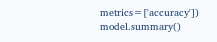metrics=['accuracy'])
model.summary()